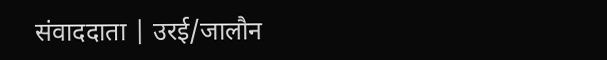संवाददाता | उरई/जालौन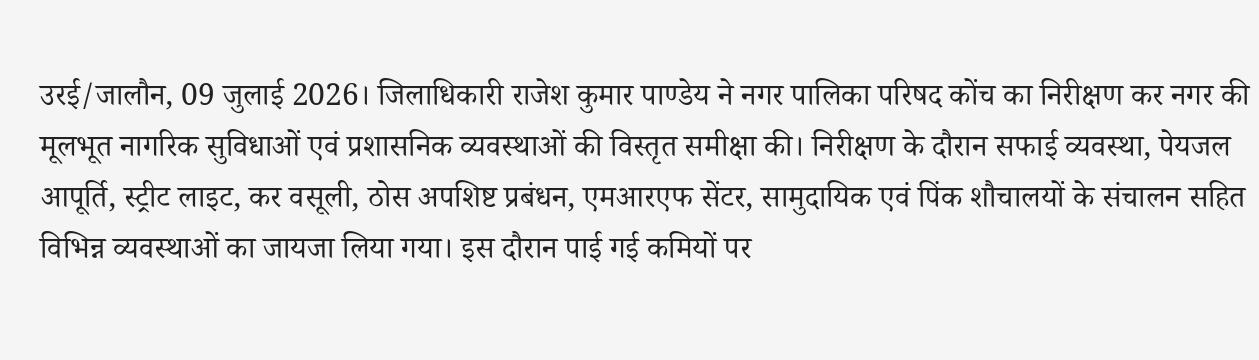उरई/जालौन, 09 जुलाई 2026। जिलाधिकारी राजेश कुमार पाण्डेय ने नगर पालिका परिषद कोंच का निरीक्षण कर नगर की मूलभूत नागरिक सुविधाओं एवं प्रशासनिक व्यवस्थाओं की विस्तृत समीक्षा की। निरीक्षण के दौरान सफाई व्यवस्था, पेयजल आपूर्ति, स्ट्रीट लाइट, कर वसूली, ठोस अपशिष्ट प्रबंधन, एमआरएफ सेंटर, सामुदायिक एवं पिंक शौचालयों के संचालन सहित विभिन्न व्यवस्थाओं का जायजा लिया गया। इस दौरान पाई गई कमियों पर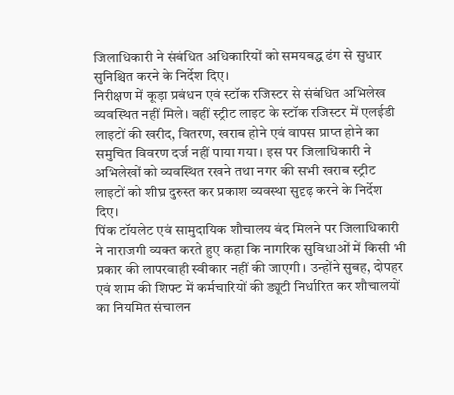जिलाधिकारी ने संबंधित अधिकारियों को समयबद्ध ढंग से सुधार सुनिश्चित करने के निर्देश दिए।
निरीक्षण में कूड़ा प्रबंधन एवं स्टॉक रजिस्टर से संबंधित अभिलेख व्यवस्थित नहीं मिले। वहीं स्ट्रीट लाइट के स्टॉक रजिस्टर में एलईडी लाइटों की खरीद, वितरण, खराब होने एवं वापस प्राप्त होने का समुचित विवरण दर्ज नहीं पाया गया। इस पर जिलाधिकारी ने अभिलेखों को व्यवस्थित रखने तथा नगर की सभी खराब स्ट्रीट लाइटों को शीघ्र दुरुस्त कर प्रकाश व्यवस्था सुदृढ़ करने के निर्देश दिए।
पिंक टॉयलेट एवं सामुदायिक शौचालय बंद मिलने पर जिलाधिकारी ने नाराजगी व्यक्त करते हुए कहा कि नागरिक सुविधाओं में किसी भी प्रकार की लापरवाही स्वीकार नहीं की जाएगी। उन्होंने सुबह, दोपहर एवं शाम की शिफ्ट में कर्मचारियों की ड्यूटी निर्धारित कर शौचालयों का नियमित संचालन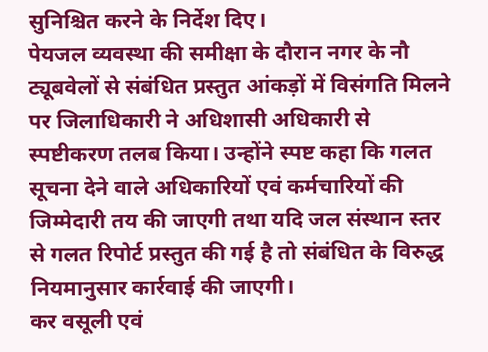सुनिश्चित करने के निर्देश दिए।
पेयजल व्यवस्था की समीक्षा के दौरान नगर के नौ ट्यूबवेलों से संबंधित प्रस्तुत आंकड़ों में विसंगति मिलने पर जिलाधिकारी ने अधिशासी अधिकारी से स्पष्टीकरण तलब किया। उन्होंने स्पष्ट कहा कि गलत सूचना देने वाले अधिकारियों एवं कर्मचारियों की जिम्मेदारी तय की जाएगी तथा यदि जल संस्थान स्तर से गलत रिपोर्ट प्रस्तुत की गई है तो संबंधित के विरुद्ध नियमानुसार कार्रवाई की जाएगी।
कर वसूली एवं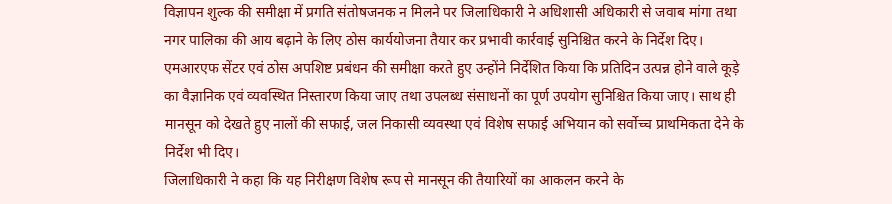विज्ञापन शुल्क की समीक्षा में प्रगति संतोषजनक न मिलने पर जिलाधिकारी ने अधिशासी अधिकारी से जवाब मांगा तथा नगर पालिका की आय बढ़ाने के लिए ठोस कार्ययोजना तैयार कर प्रभावी कार्रवाई सुनिश्चित करने के निर्देश दिए।
एमआरएफ सेंटर एवं ठोस अपशिष्ट प्रबंधन की समीक्षा करते हुए उन्होंने निर्देशित किया कि प्रतिदिन उत्पन्न होने वाले कूड़े का वैज्ञानिक एवं व्यवस्थित निस्तारण किया जाए तथा उपलब्ध संसाधनों का पूर्ण उपयोग सुनिश्चित किया जाए। साथ ही मानसून को देखते हुए नालों की सफाई, जल निकासी व्यवस्था एवं विशेष सफाई अभियान को सर्वोच्च प्राथमिकता देने के निर्देश भी दिए।
जिलाधिकारी ने कहा कि यह निरीक्षण विशेष रूप से मानसून की तैयारियों का आकलन करने के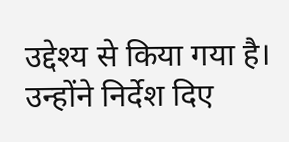उद्देश्य से किया गया है। उन्होंने निर्देश दिए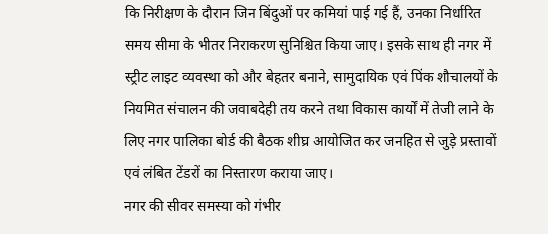कि निरीक्षण के दौरान जिन बिंदुओं पर कमियां पाई गई हैं, उनका निर्धारित समय सीमा के भीतर निराकरण सुनिश्चित किया जाए। इसके साथ ही नगर में स्ट्रीट लाइट व्यवस्था को और बेहतर बनाने, सामुदायिक एवं पिंक शौचालयों के नियमित संचालन की जवाबदेही तय करने तथा विकास कार्यों में तेजी लाने के लिए नगर पालिका बोर्ड की बैठक शीघ्र आयोजित कर जनहित से जुड़े प्रस्तावों एवं लंबित टेंडरों का निस्तारण कराया जाए।
नगर की सीवर समस्या को गंभीर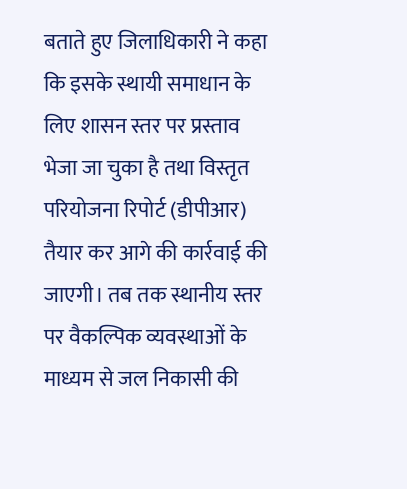बताते हुए जिलाधिकारी ने कहा कि इसके स्थायी समाधान के लिए शासन स्तर पर प्रस्ताव भेजा जा चुका है तथा विस्तृत परियोजना रिपोर्ट (डीपीआर) तैयार कर आगे की कार्रवाई की जाएगी। तब तक स्थानीय स्तर पर वैकल्पिक व्यवस्थाओं के माध्यम से जल निकासी की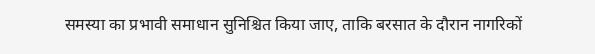समस्या का प्रभावी समाधान सुनिश्चित किया जाए, ताकि बरसात के दौरान नागरिकों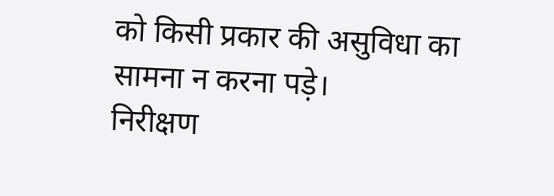को किसी प्रकार की असुविधा का सामना न करना पड़े।
निरीक्षण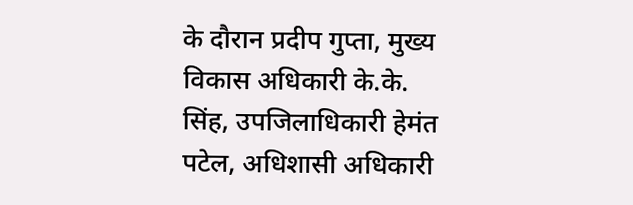के दौरान प्रदीप गुप्ता, मुख्य विकास अधिकारी के.के. सिंह, उपजिलाधिकारी हेमंत पटेल, अधिशासी अधिकारी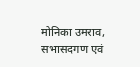मोनिका उमराव, सभासदगण एवं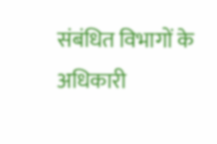संबंधित विभागों के अधिकारी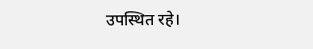उपस्थित रहे।